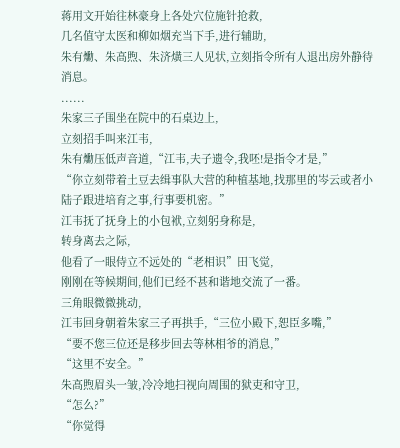蒋用文开始往林豪身上各处穴位施针抢救,
几名值守太医和柳如烟充当下手,进行辅助,
朱有爋、朱高煦、朱济熿三人见状,立刻指令所有人退出房外静待消息。
......
朱家三子围坐在院中的石桌边上,
立刻招手叫来江韦,
朱有爋压低声音道,“江韦,夫子遗令,我呸!是指令才是,”
“你立刻带着土豆去缉事队大营的种植基地,找那里的岑云或者小陆子跟进培育之事,行事要机密。”
江韦抚了抚身上的小包袱,立刻躬身称是,
转身离去之际,
他看了一眼侍立不远处的“老相识”田飞觉,
刚刚在等候期间,他们已经不甚和谐地交流了一番。
三角眼微微挑动,
江韦回身朝着朱家三子再拱手,“三位小殿下,恕臣多嘴,”
“要不您三位还是移步回去等林相爷的消息,”
“这里不安全。”
朱高煦眉头一皱,冷冷地扫视向周围的狱吏和守卫,
“怎么?”
“你觉得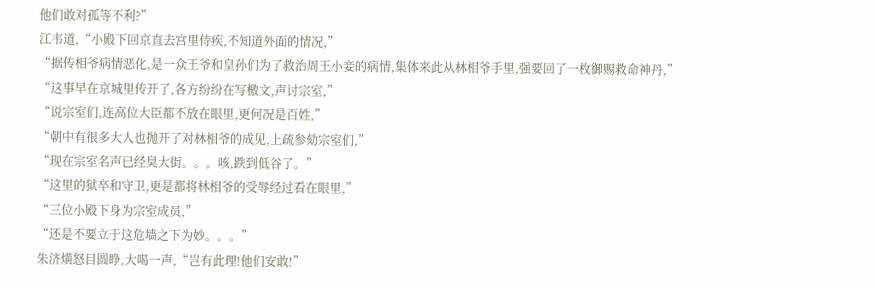他们敢对孤等不利?”
江韦道,“小殿下回京直去宫里侍疾,不知道外面的情况,”
“据传相爷病情恶化,是一众王爷和皇孙们为了救治周王小妾的病情,集体来此从林相爷手里,强要回了一枚御赐救命神丹,”
“这事早在京城里传开了,各方纷纷在写檄文,声讨宗室,”
“说宗室们,连高位大臣都不放在眼里,更何况是百姓,”
“朝中有很多大人也抛开了对林相爷的成见,上疏参劾宗室们,”
“现在宗室名声已经臭大街。。。咳,跌到低谷了。”
“这里的狱卒和守卫,更是都将林相爷的受辱经过看在眼里,”
“三位小殿下身为宗室成员,”
“还是不要立于这危墙之下为妙。。。”
朱济熿怒目圆睁,大喝一声,“岂有此理!他们安敢!”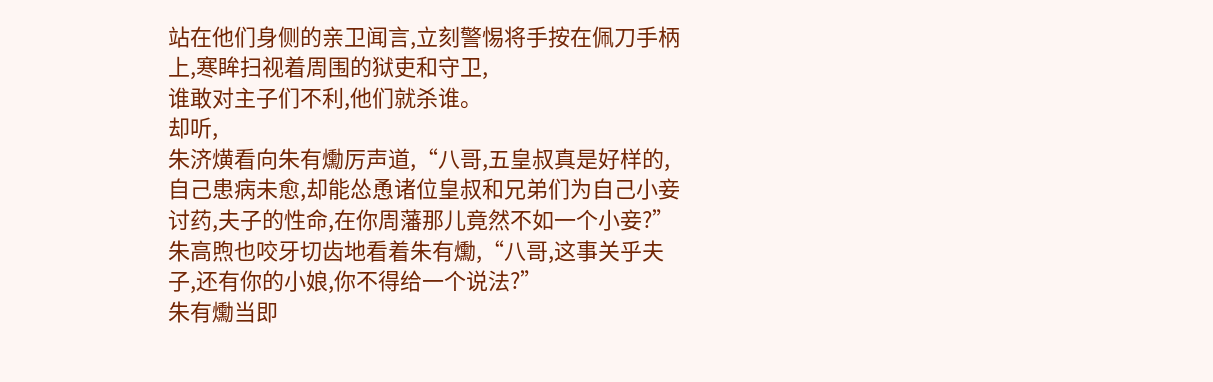站在他们身侧的亲卫闻言,立刻警惕将手按在佩刀手柄上,寒眸扫视着周围的狱吏和守卫,
谁敢对主子们不利,他们就杀谁。
却听,
朱济熿看向朱有爋厉声道,“八哥,五皇叔真是好样的,自己患病未愈,却能怂恿诸位皇叔和兄弟们为自己小妾讨药,夫子的性命,在你周藩那儿竟然不如一个小妾?”
朱高煦也咬牙切齿地看着朱有爋,“八哥,这事关乎夫子,还有你的小娘,你不得给一个说法?”
朱有爋当即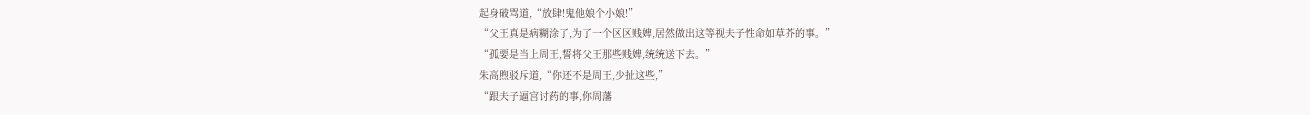起身破骂道,“放肆!鬼他娘个小娘!”
“父王真是病糊涂了,为了一个区区贱婢,居然做出这等视夫子性命如草芥的事。”
“孤要是当上周王,誓将父王那些贱婢,统统送下去。”
朱高煦驳斥道,“你还不是周王,少扯这些,”
“跟夫子逼宫讨药的事,你周藩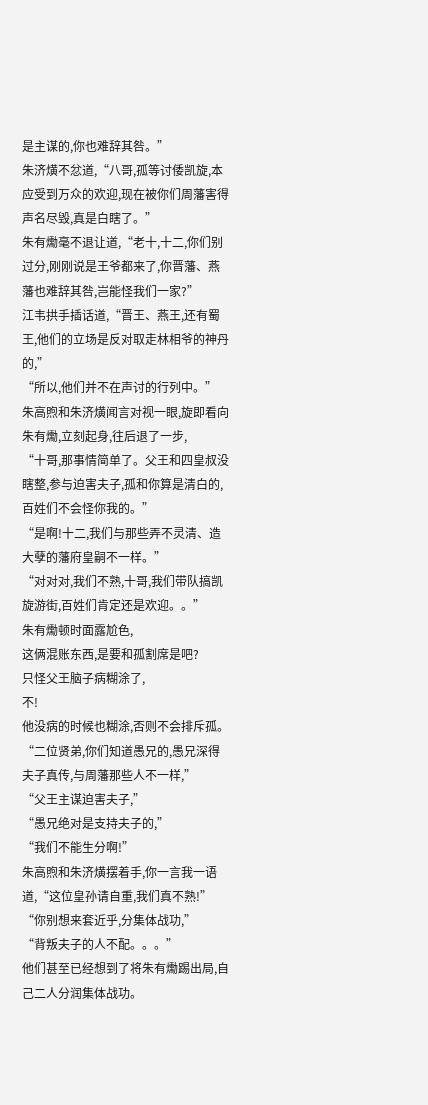是主谋的,你也难辞其咎。”
朱济熿不忿道,“八哥,孤等讨倭凯旋,本应受到万众的欢迎,现在被你们周藩害得声名尽毁,真是白瞎了。”
朱有爋毫不退让道,“老十,十二,你们别过分,刚刚说是王爷都来了,你晋藩、燕藩也难辞其咎,岂能怪我们一家?”
江韦拱手插话道,“晋王、燕王,还有蜀王,他们的立场是反对取走林相爷的神丹的,”
“所以,他们并不在声讨的行列中。”
朱高煦和朱济熿闻言对视一眼,旋即看向朱有爋,立刻起身,往后退了一步,
“十哥,那事情简单了。父王和四皇叔没瞎整,参与迫害夫子,孤和你算是清白的,百姓们不会怪你我的。”
“是啊!十二,我们与那些弄不灵清、造大孽的藩府皇嗣不一样。”
“对对对,我们不熟,十哥,我们带队搞凯旋游街,百姓们肯定还是欢迎。。”
朱有爋顿时面露尬色,
这俩混账东西,是要和孤割席是吧?
只怪父王脑子病糊涂了,
不!
他没病的时候也糊涂,否则不会排斥孤。
“二位贤弟,你们知道愚兄的,愚兄深得夫子真传,与周藩那些人不一样,”
“父王主谋迫害夫子,”
“愚兄绝对是支持夫子的,”
“我们不能生分啊!”
朱高煦和朱济熿摆着手,你一言我一语道,“这位皇孙请自重,我们真不熟!”
“你别想来套近乎,分集体战功,”
“背叛夫子的人不配。。。”
他们甚至已经想到了将朱有爋踢出局,自己二人分润集体战功。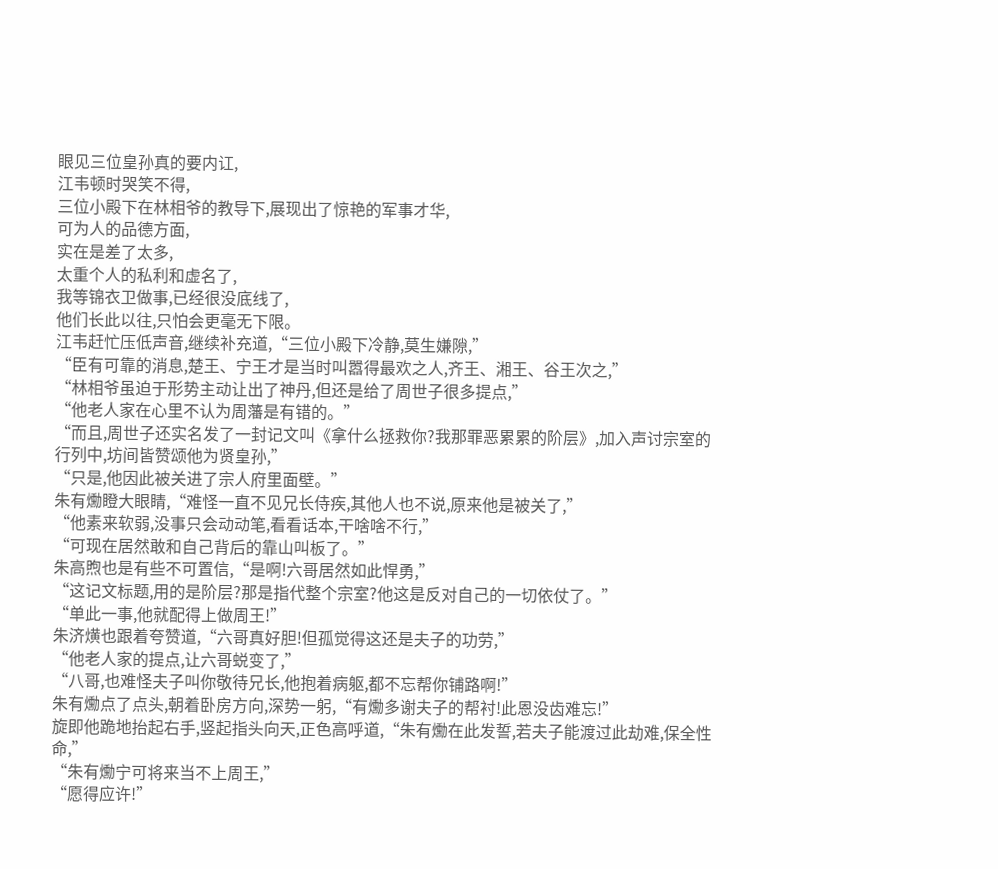眼见三位皇孙真的要内讧,
江韦顿时哭笑不得,
三位小殿下在林相爷的教导下,展现出了惊艳的军事才华,
可为人的品德方面,
实在是差了太多,
太重个人的私利和虚名了,
我等锦衣卫做事,已经很没底线了,
他们长此以往,只怕会更毫无下限。
江韦赶忙压低声音,继续补充道,“三位小殿下冷静,莫生嫌隙,”
“臣有可靠的消息,楚王、宁王才是当时叫嚣得最欢之人,齐王、湘王、谷王次之,”
“林相爷虽迫于形势主动让出了神丹,但还是给了周世子很多提点,”
“他老人家在心里不认为周藩是有错的。”
“而且,周世子还实名发了一封记文叫《拿什么拯救你?我那罪恶累累的阶层》,加入声讨宗室的行列中,坊间皆赞颂他为贤皇孙,”
“只是,他因此被关进了宗人府里面壁。”
朱有爋瞪大眼睛,“难怪一直不见兄长侍疾,其他人也不说,原来他是被关了,”
“他素来软弱,没事只会动动笔,看看话本,干啥啥不行,”
“可现在居然敢和自己背后的靠山叫板了。”
朱高煦也是有些不可置信,“是啊!六哥居然如此悍勇,”
“这记文标题,用的是阶层?那是指代整个宗室?他这是反对自己的一切依仗了。”
“单此一事,他就配得上做周王!”
朱济熿也跟着夸赞道,“六哥真好胆!但孤觉得这还是夫子的功劳,”
“他老人家的提点,让六哥蜕变了,”
“八哥,也难怪夫子叫你敬待兄长,他抱着病躯,都不忘帮你铺路啊!”
朱有爋点了点头,朝着卧房方向,深势一躬,“有爋多谢夫子的帮衬!此恩没齿难忘!”
旋即他跪地抬起右手,竖起指头向天,正色高呼道,“朱有爋在此发誓,若夫子能渡过此劫难,保全性命,”
“朱有爋宁可将来当不上周王,”
“愿得应许!”